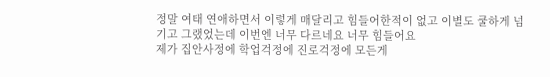정말 여태 연애하면서 이렇게 매달리고 힘들어한적이 없고 이별도 쿨하게 넘기고 그랬었는데 이번엔 너무 다르네요 너무 힘들어요
제가 집안사정에 학업걱정에 진로걱정에 모든게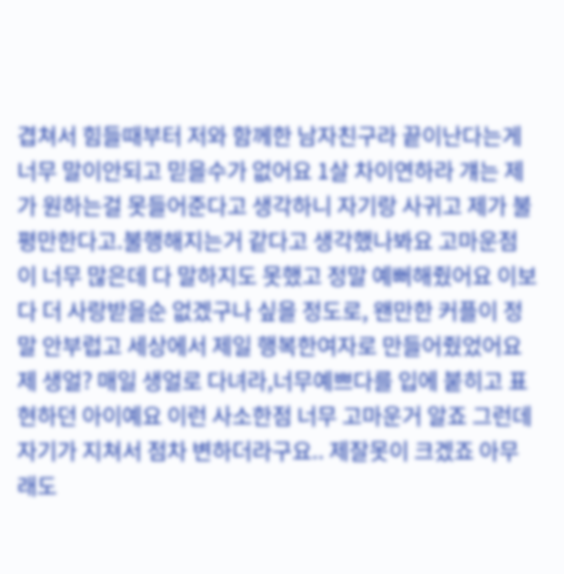겹쳐서 힘들때부터 저와 함께한 남자친구라 끝이난다는게 너무 말이안되고 믿을수가 없어요 1살 차이연하라 걔는 제가 원하는걸 못들어준다고 생각하니 자기랑 사귀고 제가 불평만한다고.불행해지는거 같다고 생각했나봐요 고마운점이 너무 많은데 다 말하지도 못했고 정말 예뻐해줬어요 이보다 더 사랑받을순 없겠구나 싶을 정도로, 왠만한 커플이 정말 안부럽고 세상에서 제일 행복한여자로 만들어줬었어요 제 생얼? 매일 생얼로 다녀라,너무예쁘다를 입에 붙히고 표현하던 아이예요 이런 사소한점 너무 고마운거 알죠 그런데 자기가 지쳐서 점차 변하더라구요.. 제잘못이 크겠죠 아무래도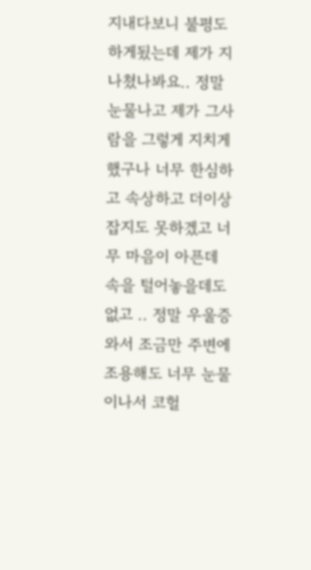지내다보니 불평도 하게됬는데 제가 지나쳤나봐요.. 정말 눈물나고 제가 그사람을 그렇게 지치게 했구나 너무 한심하고 속상하고 더이상 잡지도 못하겠고 너무 마음이 아픈데 속을 털어놓을데도 없고 .. 정말 우울증와서 조금만 주변에 조용해도 너무 눈물이나서 코헐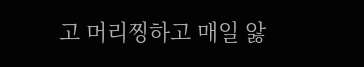고 머리찡하고 매일 앓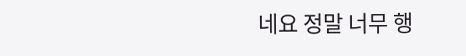네요 정말 너무 행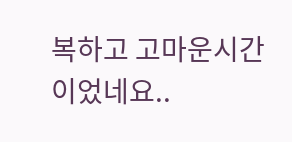복하고 고마운시간이었네요..